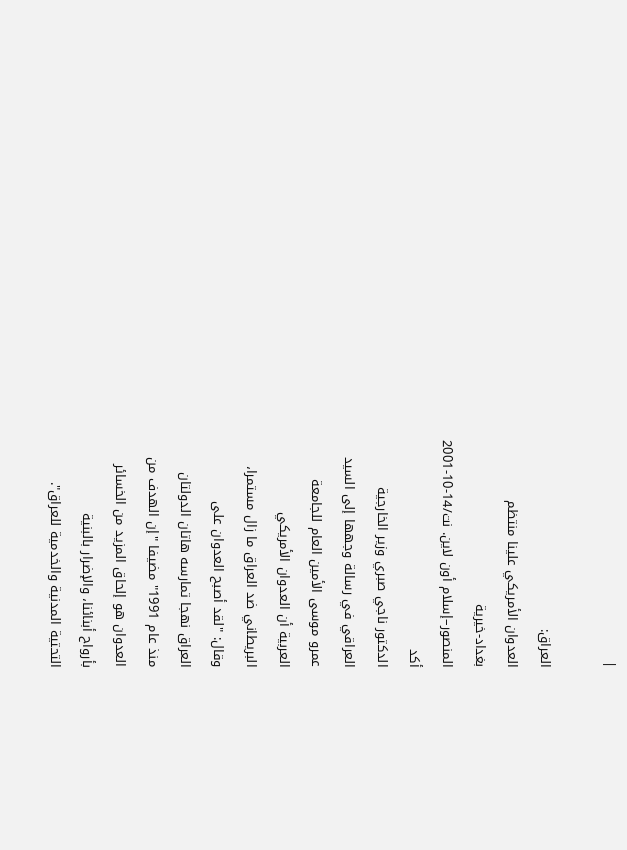|

العراق:
العدوان الأمريكي علينا منتظم
بغداد-خيرية
المنصور–إسلام أون لاين. نت/14-10-2001
أكد
الدكتور ناجي صبري وزير الخارجية
العراقي في رسالة وجهها إلى السيد
عمرو موسى الأمين العام للجامعة
العربية أن العدوان الأمريكي
البريطاني ضد العراق ما زال مستمرا،
وقال: "لقد أصبح العدوان على
العراق نهجا تمارسه هاتان الدولتان
منذ عام 1991" مضيفا "إن الهدف من
العدوان هو إلحاق المزيد من الخسائر
بأرواح أبنائنا، والإضرار بالبنية
التحتية المدنية والخدمية للعراق".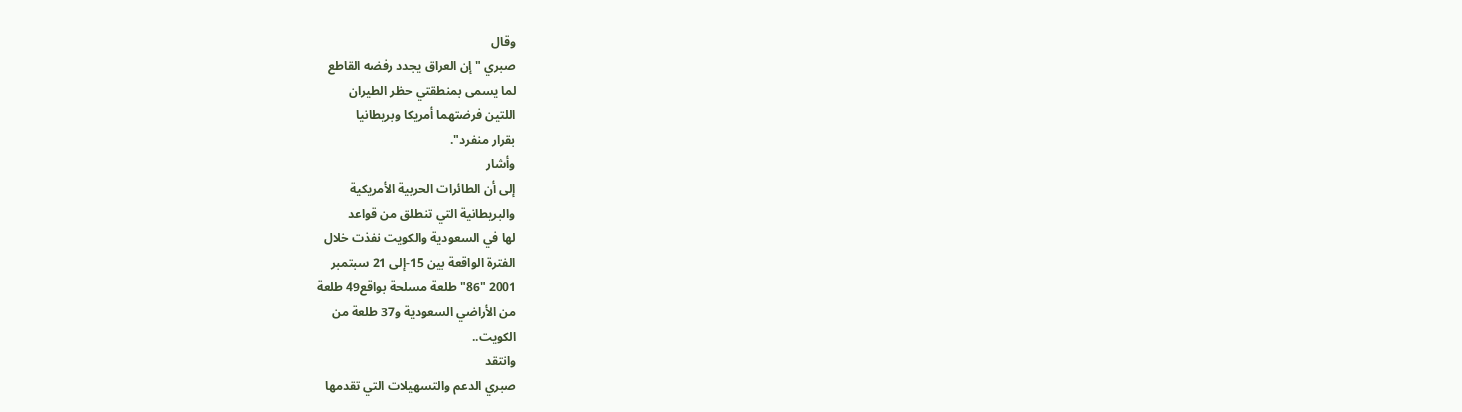وقال
صبري "إن العراق يجدد رفضه القاطع
لما يسمى بمنطقتي حظر الطيران
اللتين فرضتهما أمريكا وبريطانيا
بقرار منفرد".
وأشار
إلى أن الطائرات الحربية الأمريكية
والبريطانية التي تنطلق من قواعد
لها في السعودية والكويت نفذت خلال
الفترة الواقعة بين 15-إلى 21 سبتمبر
2001 "86" طلعة مسلحة بواقع49 طلعة
من الأراضي السعودية و37 طلعة من
الكويت..
وانتقد
صبري الدعم والتسهيلات التي تقدمها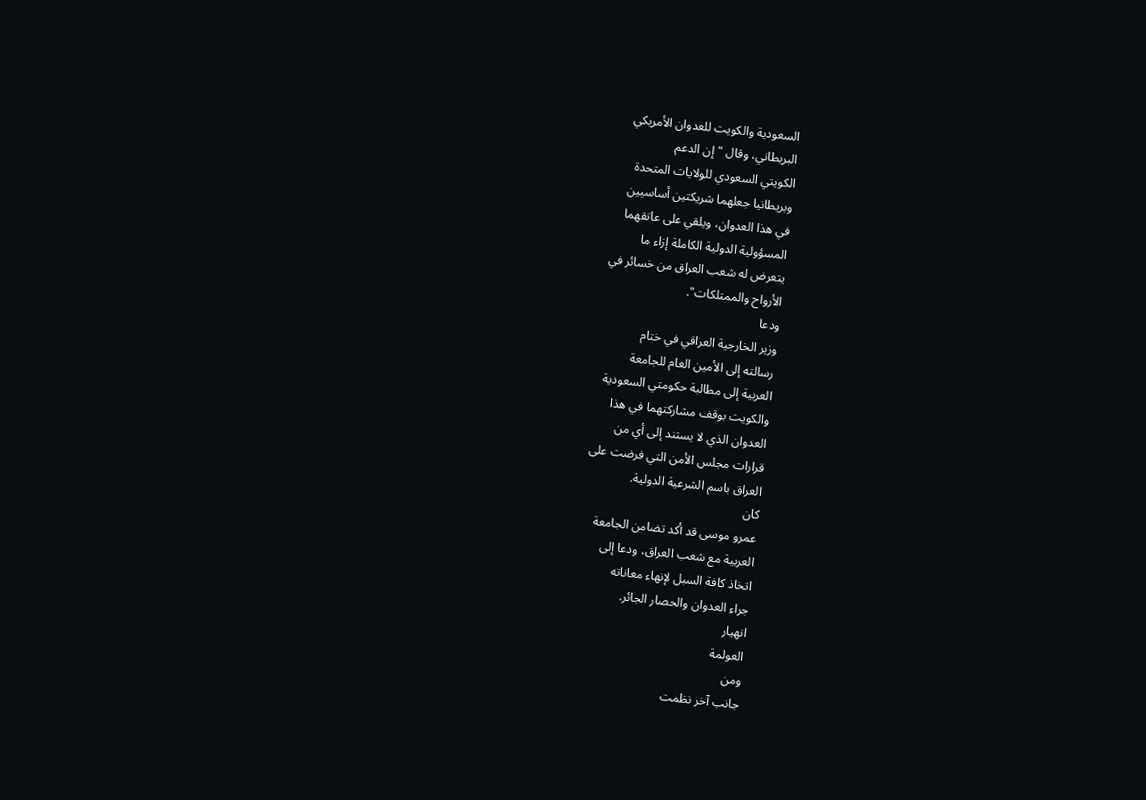السعودية والكويت للعدوان الأمريكي
البريطاني، وقال "إن الدعم
الكويتي السعودي للولايات المتحدة
وبريطانيا جعلهما شريكتين أساسيين
في هذا العدوان، ويلقي على عاتقهما
المسؤولية الدولية الكاملة إزاء ما
يتعرض له شعب العراق من خسائر في
الأرواح والممتلكات".
ودعا
وزير الخارجية العراقي في ختام
رسالته إلى الأمين العام للجامعة
العربية إلى مطالبة حكومتي السعودية
والكويت بوقف مشاركتهما في هذا
العدوان الذي لا يستند إلى أي من
قرارات مجلس الأمن التي فرضت على
العراق باسم الشرعية الدولية.
كان
عمرو موسى قد أكد تضامن الجامعة
العربية مع شعب العراق، ودعا إلى
اتخاذ كافة السبل لإنهاء معاناته
جراء العدوان والحصار الجائر.
انهيار
العولمة
ومن
جانب آخر نظمت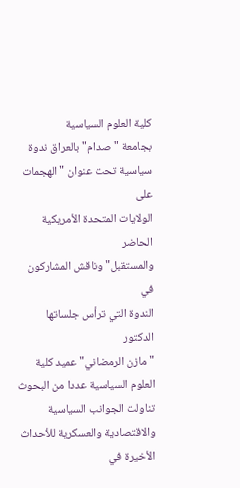كلية العلوم السياسية
بجامعة "صدام" بالعراق ندوة
سياسية تحت عنوان "الهجمات على
الولايات المتحدة الأمريكية الحاضر
والمستقبل" وناقش المشاركون في
الندوة التي ترأس جلساتها الدكتور
"مازن الرمضاني" عميد كلية
العلوم السياسية عددا من البحوث
تناولت الجوانب السياسية
والاقتصادية والعسكرية للأحداث
الأخيرة في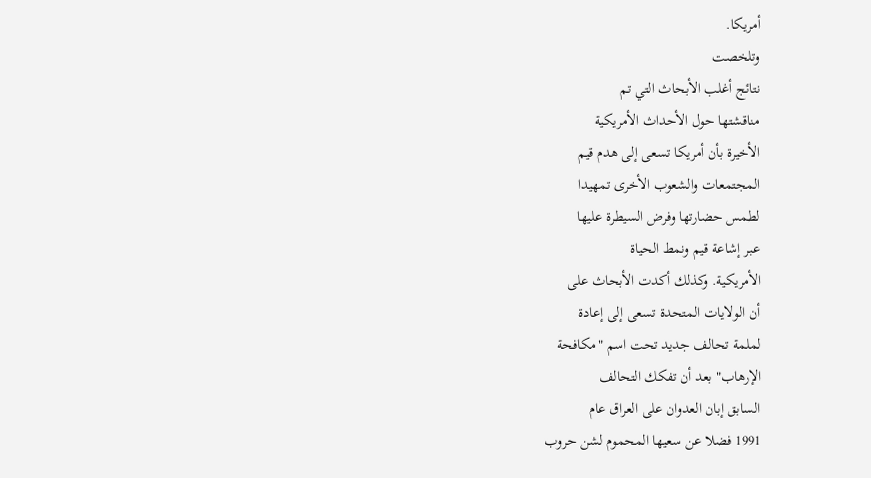أمريكا.
وتلخصت
نتائج أغلب الأبحاث التي تم
مناقشتها حول الأحداث الأمريكية
الأخيرة بأن أمريكا تسعى إلى هدم قيم
المجتمعات والشعوب الأخرى تمهيدا
لطمس حضارتها وفرض السيطرة عليها
عبر إشاعة قيم ونمط الحياة
الأمريكية. وكذلك أكدت الأبحاث على
أن الولايات المتحدة تسعى إلى إعادة
لملمة تحالف جديد تحت اسم "مكافحة
الإرهاب" بعد أن تفكك التحالف
السابق إبان العدوان على العراق عام
1991 فضلا عن سعيها المحموم لشن حروب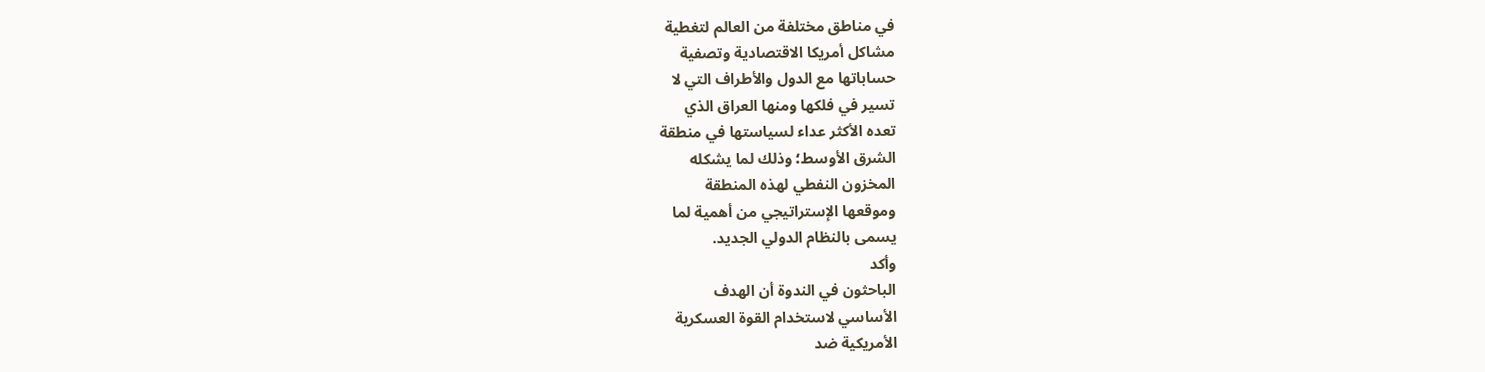في مناطق مختلفة من العالم لتغطية
مشاكل أمريكا الاقتصادية وتصفية
حساباتها مع الدول والأطراف التي لا
تسير في فلكها ومنها العراق الذي
تعده الأكثر عداء لسياستها في منطقة
الشرق الأوسط؛ وذلك لما يشكله
المخزون النفطي لهذه المنطقة
وموقعها الإستراتيجي من أهمية لما
يسمى بالنظام الدولي الجديد.
وأكد
الباحثون في الندوة أن الهدف
الأساسي لاستخدام القوة العسكرية
الأمريكية ضد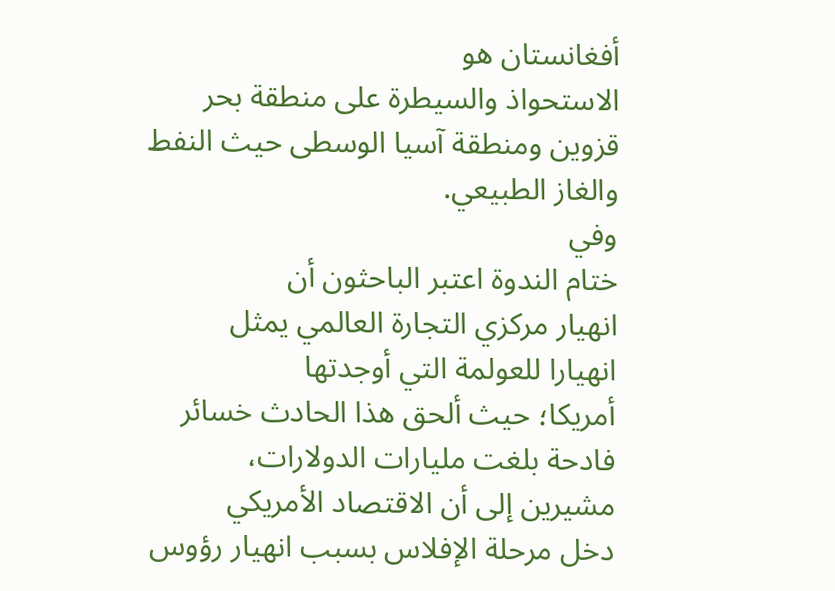أفغانستان هو
الاستحواذ والسيطرة على منطقة بحر
قزوين ومنطقة آسيا الوسطى حيث النفط
والغاز الطبيعي.
وفي
ختام الندوة اعتبر الباحثون أن
انهيار مركزي التجارة العالمي يمثل
انهيارا للعولمة التي أوجدتها
أمريكا؛ حيث ألحق هذا الحادث خسائر
فادحة بلغت مليارات الدولارات،
مشيرين إلى أن الاقتصاد الأمريكي
دخل مرحلة الإفلاس بسبب انهيار رؤوس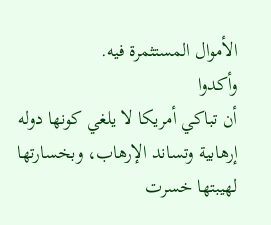الأموال المستثمرة فيه.
وأكدوا
أن تباكي أمريكا لا يلغي كونها دوله
إرهابية وتساند الإرهاب، وبخسارتها
لهيبتها خسرت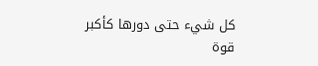كل شيء حتى دورها كأكبر
قوة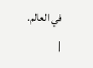في العالم.
|